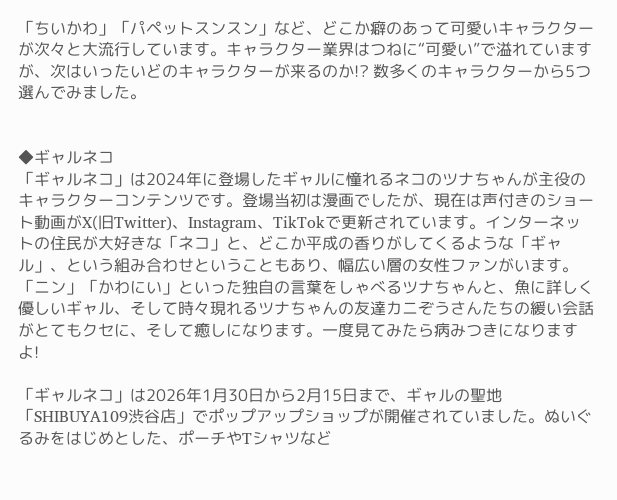「ちいかわ」「パペットスンスン」など、どこか癖のあって可愛いキャラクターが次々と大流行しています。キャラクター業界はつねに“可愛い”で溢れていますが、次はいったいどのキャラクターが来るのか!? 数多くのキャラクターから5つ選んでみました。


◆ギャルネコ
「ギャルネコ」は2024年に登場したギャルに憧れるネコのツナちゃんが主役のキャラクターコンテンツです。登場当初は漫画でしたが、現在は声付きのショート動画がX(旧Twitter)、Instagram、TikTokで更新されています。インターネットの住民が大好きな「ネコ」と、どこか平成の香りがしてくるような「ギャル」、という組み合わせということもあり、幅広い層の女性ファンがいます。「ニン」「かわにい」といった独自の言葉をしゃべるツナちゃんと、魚に詳しく優しいギャル、そして時々現れるツナちゃんの友達カニぞうさんたちの緩い会話がとてもクセに、そして癒しになります。一度見てみたら病みつきになりますよ!

「ギャルネコ」は2026年1月30日から2月15日まで、ギャルの聖地「SHIBUYA109渋谷店」でポップアップショップが開催されていました。ぬいぐるみをはじめとした、ポーチやTシャツなど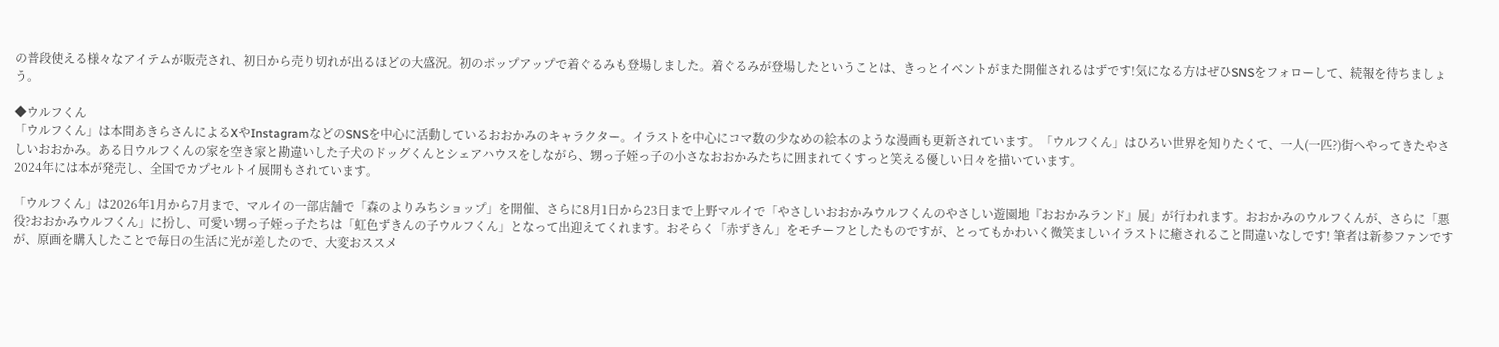の普段使える様々なアイテムが販売され、初日から売り切れが出るほどの大盛況。初のポップアップで着ぐるみも登場しました。着ぐるみが登場したということは、きっとイベントがまた開催されるはずです!気になる方はぜひSNSをフォローして、続報を待ちましょう。

◆ウルフくん
「ウルフくん」は本間あきらさんによるXやInstagramなどのSNSを中心に活動しているおおかみのキャラクター。イラストを中心にコマ数の少なめの絵本のような漫画も更新されています。「ウルフくん」はひろい世界を知りたくて、一人(一匹?)街へやってきたやさしいおおかみ。ある日ウルフくんの家を空き家と勘違いした子犬のドッグくんとシェアハウスをしながら、甥っ子姪っ子の小さなおおかみたちに囲まれてくすっと笑える優しい日々を描いています。
2024年には本が発売し、全国でカプセルトイ展開もされています。

「ウルフくん」は2026年1月から7月まで、マルイの一部店舗で「森のよりみちショップ」を開催、さらに8月1日から23日まで上野マルイで「やさしいおおかみウルフくんのやさしい遊園地『おおかみランド』展」が行われます。おおかみのウルフくんが、さらに「悪役?おおかみウルフくん」に扮し、可愛い甥っ子姪っ子たちは「虹色ずきんの子ウルフくん」となって出迎えてくれます。おそらく「赤ずきん」をモチーフとしたものですが、とってもかわいく微笑ましいイラストに癒されること間違いなしです! 筆者は新参ファンですが、原画を購入したことで毎日の生活に光が差したので、大変おススメ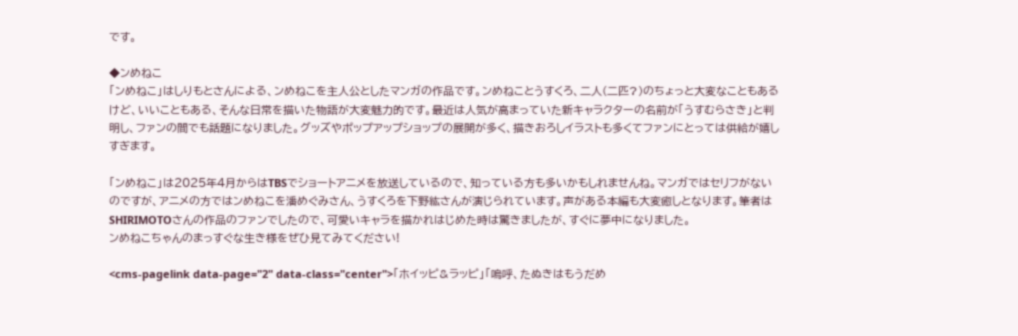です。

◆ンめねこ
「ンめねこ」はしりもとさんによる、ンめねこを主人公としたマンガの作品です。ンめねことうすくろ、二人(二匹?)のちょっと大変なこともあるけど、いいこともある、そんな日常を描いた物語が大変魅力的です。最近は人気が高まっていた新キャラクターの名前が「うすむらさき」と判明し、ファンの間でも話題になりました。グッズやポップアップショップの展開が多く、描きおろしイラストも多くてファンにとっては供給が嬉しすぎます。

「ンめねこ」は2025年4月からはTBSでショートアニメを放送しているので、知っている方も多いかもしれませんね。マンガではセリフがないのですが、アニメの方ではンめねこを潘めぐみさん、うすくろを下野紘さんが演じられています。声がある本編も大変癒しとなります。筆者はSHIRIMOTOさんの作品のファンでしたので、可愛いキャラを描かれはじめた時は驚きましたが、すぐに夢中になりました。
ンめねこちゃんのまっすぐな生き様をぜひ見てみてください!

<cms-pagelink data-page="2" data-class="center">「ホイッピ&ラッピ」「嗚呼、たぬきはもうだめ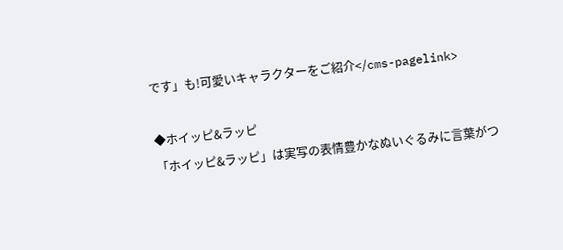です」も!可愛いキャラクターをご紹介</cms-pagelink>

◆ホイッピ&ラッピ
「ホイッピ&ラッピ」は実写の表情豊かなぬいぐるみに言葉がつ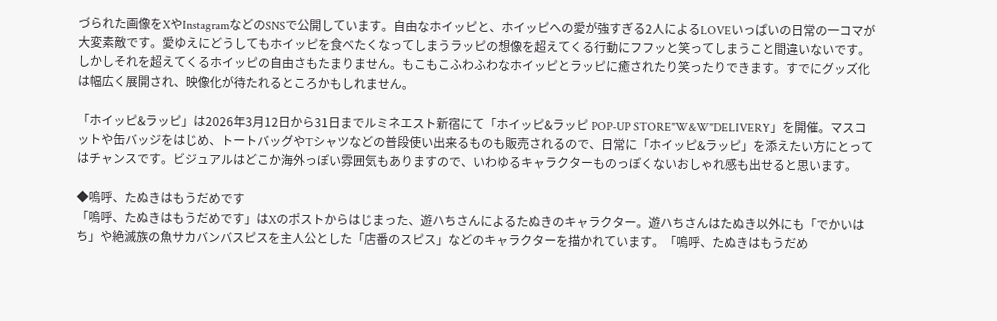づられた画像をXやInstagramなどのSNSで公開しています。自由なホイッピと、ホイッピへの愛が強すぎる2人によるLOVEいっぱいの日常の一コマが大変素敵です。愛ゆえにどうしてもホイッピを食べたくなってしまうラッピの想像を超えてくる行動にフフッと笑ってしまうこと間違いないです。しかしそれを超えてくるホイッピの自由さもたまりません。もこもこふわふわなホイッピとラッピに癒されたり笑ったりできます。すでにグッズ化は幅広く展開され、映像化が待たれるところかもしれません。

「ホイッピ&ラッピ」は2026年3月12日から31日までルミネエスト新宿にて「ホイッピ&ラッピ POP-UP STORE"W&W"DELIVERY」を開催。マスコットや缶バッジをはじめ、トートバッグやTシャツなどの普段使い出来るものも販売されるので、日常に「ホイッピ&ラッピ」を添えたい方にとってはチャンスです。ビジュアルはどこか海外っぽい雰囲気もありますので、いわゆるキャラクターものっぽくないおしゃれ感も出せると思います。

◆嗚呼、たぬきはもうだめです
「嗚呼、たぬきはもうだめです」はXのポストからはじまった、遊ハちさんによるたぬきのキャラクター。遊ハちさんはたぬき以外にも「でかいはち」や絶滅族の魚サカバンバスピスを主人公とした「店番のスピス」などのキャラクターを描かれています。「嗚呼、たぬきはもうだめ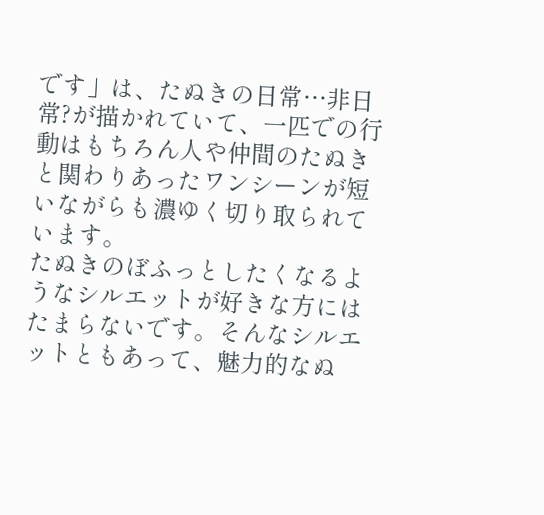です」は、たぬきの日常…非日常?が描かれていて、一匹での行動はもちろん人や仲間のたぬきと関わりあったワンシーンが短いながらも濃ゆく切り取られています。
たぬきのぼふっとしたくなるようなシルエットが好きな方にはたまらないです。そんなシルエットともあって、魅力的なぬ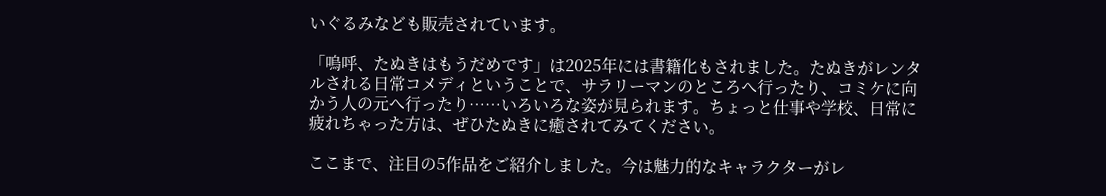いぐるみなども販売されています。

「嗚呼、たぬきはもうだめです」は2025年には書籍化もされました。たぬきがレンタルされる日常コメディということで、サラリーマンのところへ行ったり、コミケに向かう人の元へ行ったり……いろいろな姿が見られます。ちょっと仕事や学校、日常に疲れちゃった方は、ぜひたぬきに癒されてみてください。

ここまで、注目の5作品をご紹介しました。今は魅力的なキャラクターがレ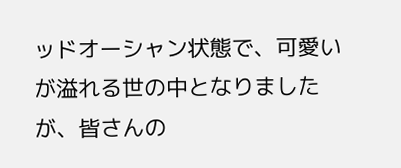ッドオーシャン状態で、可愛いが溢れる世の中となりましたが、皆さんの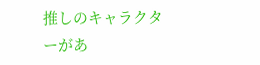推しのキャラクターがあ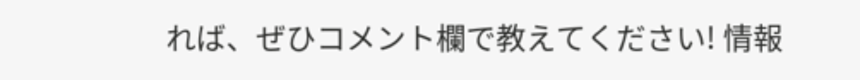れば、ぜひコメント欄で教えてください! 情報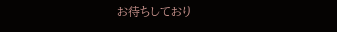お待ちしており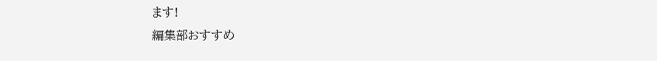ます!
編集部おすすめ